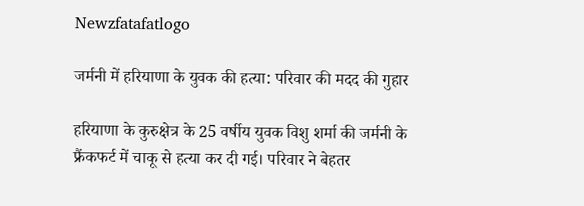Newzfatafatlogo

जर्मनी में हरियाणा के युवक की हत्या: परिवार की मदद की गुहार

हरियाणा के कुरुक्षेत्र के 25 वर्षीय युवक विशु शर्मा की जर्मनी के फ्रैंकफर्ट में चाकू से हत्या कर दी गई। परिवार ने बेहतर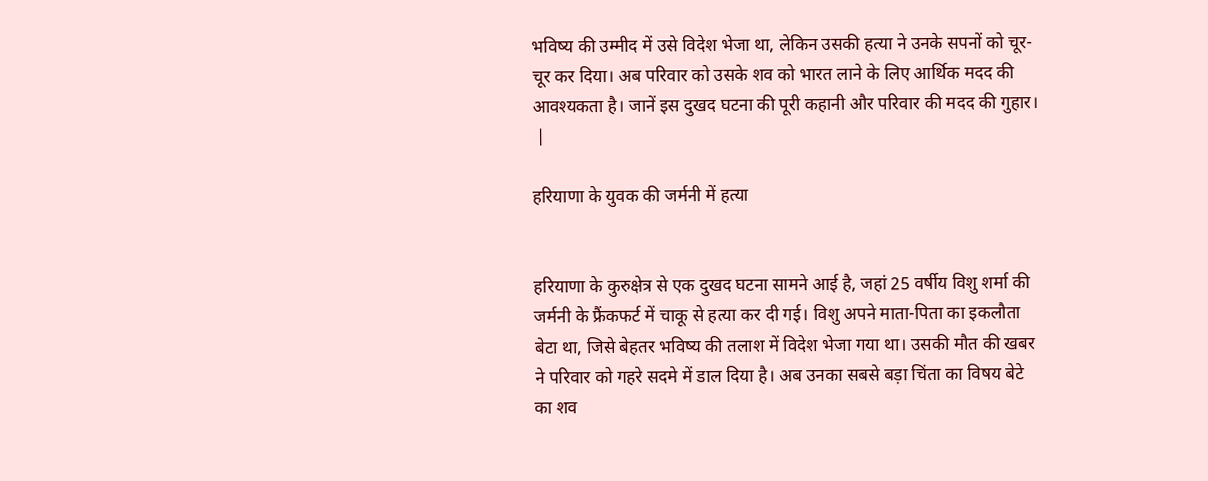भविष्य की उम्मीद में उसे विदेश भेजा था, लेकिन उसकी हत्या ने उनके सपनों को चूर-चूर कर दिया। अब परिवार को उसके शव को भारत लाने के लिए आर्थिक मदद की आवश्यकता है। जानें इस दुखद घटना की पूरी कहानी और परिवार की मदद की गुहार।
 |

हरियाणा के युवक की जर्मनी में हत्या


हरियाणा के कुरुक्षेत्र से एक दुखद घटना सामने आई है, जहां 25 वर्षीय विशु शर्मा की जर्मनी के फ्रैंकफर्ट में चाकू से हत्या कर दी गई। विशु अपने माता-पिता का इकलौता बेटा था, जिसे बेहतर भविष्य की तलाश में विदेश भेजा गया था। उसकी मौत की खबर ने परिवार को गहरे सदमे में डाल दिया है। अब उनका सबसे बड़ा चिंता का विषय बेटे का शव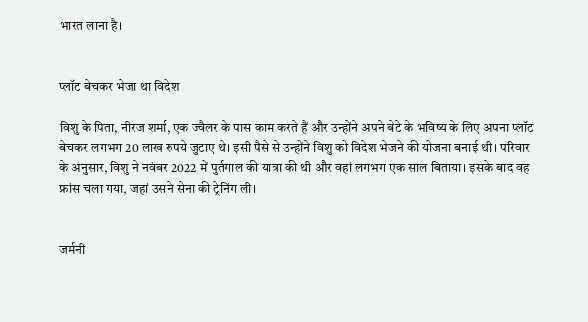भारत लाना है।


प्लॉट बेचकर भेजा था विदेश

विशु के पिता, नीरज शर्मा, एक ज्वैलर के पास काम करते हैं और उन्होंने अपने बेटे के भविष्य के लिए अपना प्लॉट बेचकर लगभग 20 लाख रुपये जुटाए थे। इसी पैसे से उन्होंने विशु को विदेश भेजने की योजना बनाई थी। परिवार के अनुसार, विशु ने नवंबर 2022 में पुर्तगाल की यात्रा की थी और वहां लगभग एक साल बिताया। इसके बाद वह फ्रांस चला गया, जहां उसने सेना की ट्रेनिंग ली।


जर्मनी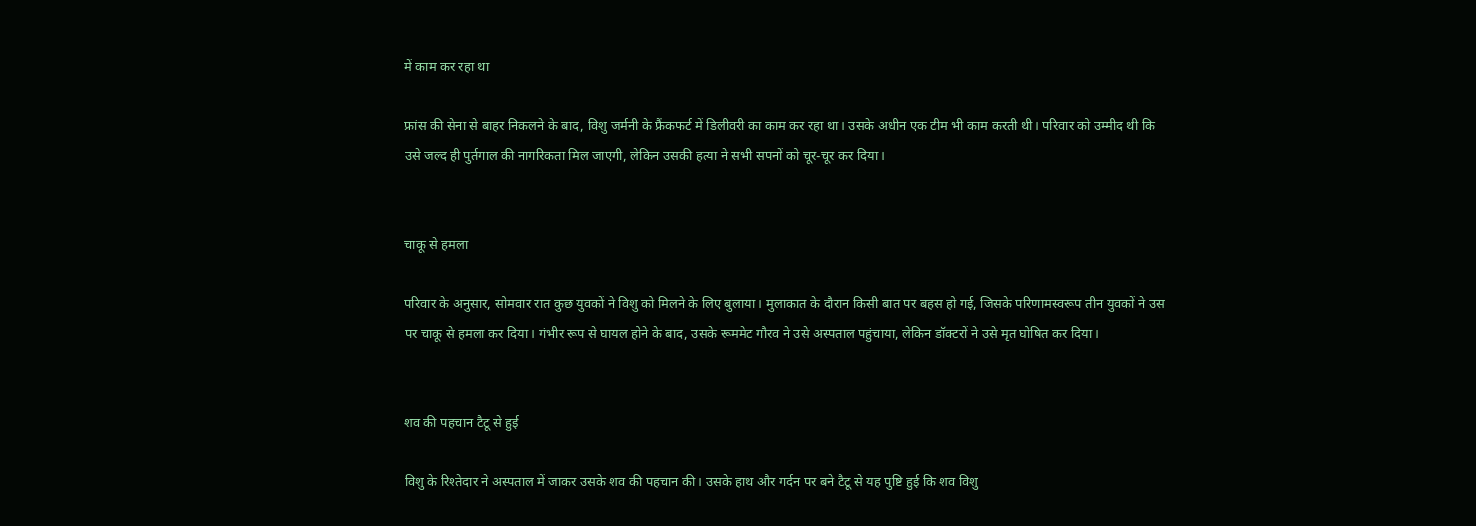में काम कर रहा था

फ्रांस की सेना से बाहर निकलने के बाद, विशु जर्मनी के फ्रैंकफर्ट में डिलीवरी का काम कर रहा था। उसके अधीन एक टीम भी काम करती थी। परिवार को उम्मीद थी कि उसे जल्द ही पुर्तगाल की नागरिकता मिल जाएगी, लेकिन उसकी हत्या ने सभी सपनों को चूर-चूर कर दिया।


चाकू से हमला

परिवार के अनुसार, सोमवार रात कुछ युवकों ने विशु को मिलने के लिए बुलाया। मुलाकात के दौरान किसी बात पर बहस हो गई, जिसके परिणामस्वरूप तीन युवकों ने उस पर चाकू से हमला कर दिया। गंभीर रूप से घायल होने के बाद, उसके रूममेट गौरव ने उसे अस्पताल पहुंचाया, लेकिन डॉक्टरों ने उसे मृत घोषित कर दिया।


शव की पहचान टैटू से हुई

विशु के रिश्तेदार ने अस्पताल में जाकर उसके शव की पहचान की। उसके हाथ और गर्दन पर बने टैटू से यह पुष्टि हुई कि शव विशु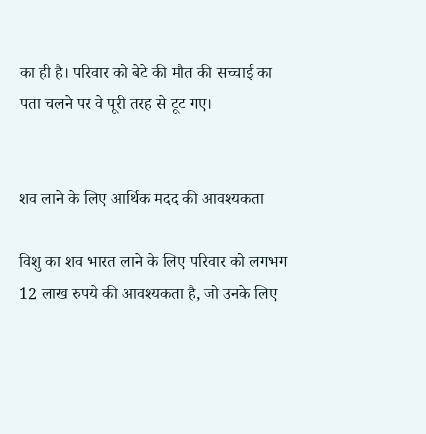का ही है। परिवार को बेटे की मौत की सच्चाई का पता चलने पर वे पूरी तरह से टूट गए।


शव लाने के लिए आर्थिक मदद की आवश्यकता

विशु का शव भारत लाने के लिए परिवार को लगभग 12 लाख रुपये की आवश्यकता है, जो उनके लिए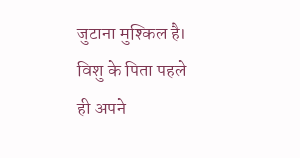जुटाना मुश्किल है। विशु के पिता पहले ही अपने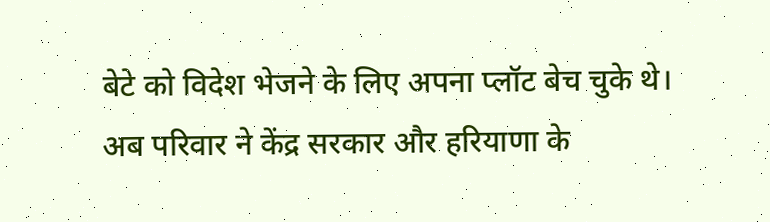बेटे को विदेश भेजने के लिए अपना प्लॉट बेच चुके थे। अब परिवार ने केंद्र सरकार और हरियाणा के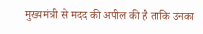मुख्यमंत्री से मदद की अपील की है ताकि उनका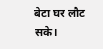बेटा घर लौट सके।